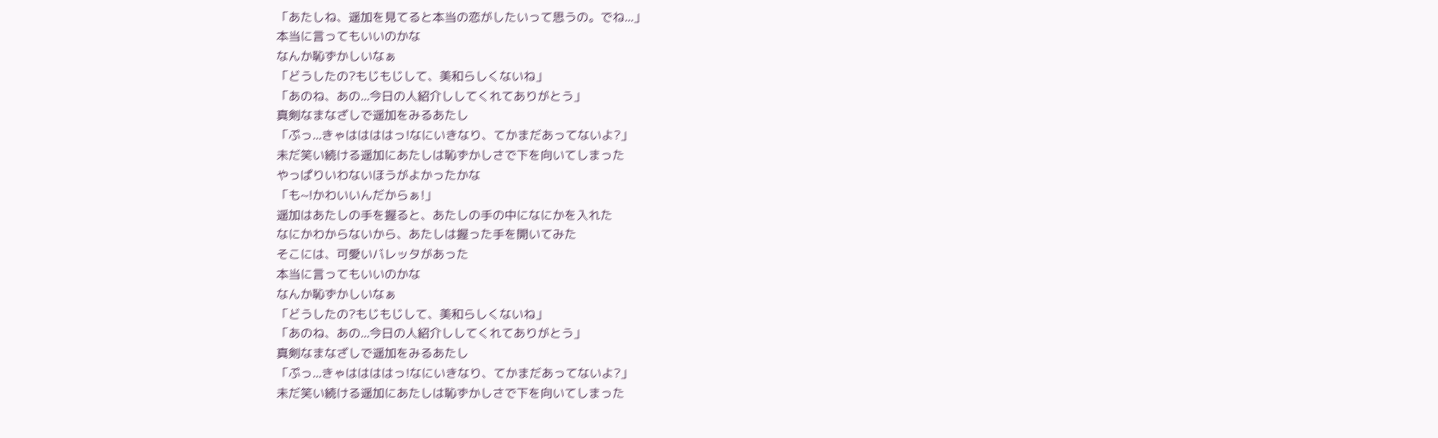「あたしね、遥加を見てると本当の恋がしたいって思うの。でね...」
本当に言ってもいいのかな
なんか恥ずかしいなぁ
「どうしたの?もじもじして、美和らしくないね」
「あのね、あの...今日の人紹介ししてくれてありがとう」
真剣なまなざしで遥加をみるあたし
「ぷっ...きゃははははっ!なにいきなり、てかまだあってないよ?」
未だ笑い続ける遥加にあたしは恥ずかしさで下を向いてしまった
やっぱりいわないほうがよかったかな
「も~!かわいいんだからぁ!」
遥加はあたしの手を握ると、あたしの手の中になにかを入れた
なにかわからないから、あたしは握った手を開いてみた
そこには、可愛いバレッタがあった
本当に言ってもいいのかな
なんか恥ずかしいなぁ
「どうしたの?もじもじして、美和らしくないね」
「あのね、あの...今日の人紹介ししてくれてありがとう」
真剣なまなざしで遥加をみるあたし
「ぷっ...きゃははははっ!なにいきなり、てかまだあってないよ?」
未だ笑い続ける遥加にあたしは恥ずかしさで下を向いてしまった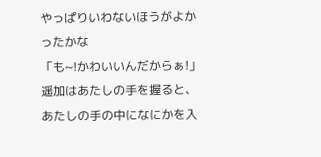やっぱりいわないほうがよかったかな
「も~!かわいいんだからぁ!」
遥加はあたしの手を握ると、あたしの手の中になにかを入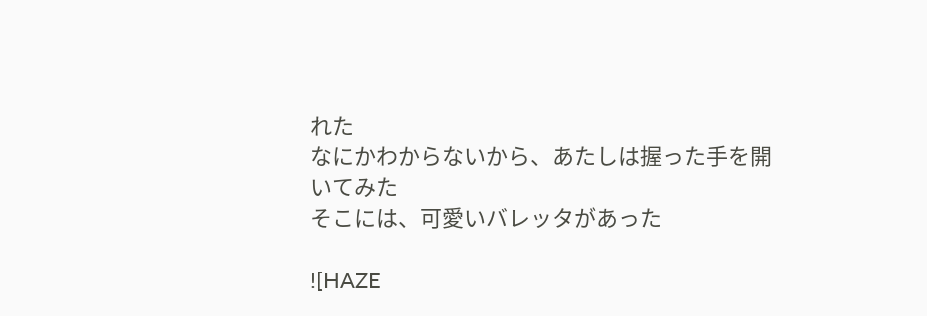れた
なにかわからないから、あたしは握った手を開いてみた
そこには、可愛いバレッタがあった

![HAZE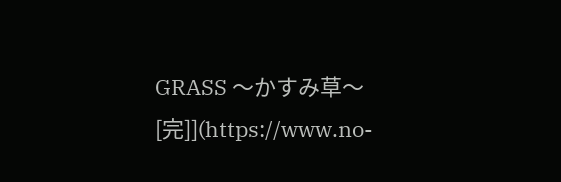GRASS 〜かすみ草〜[完]](https://www.no-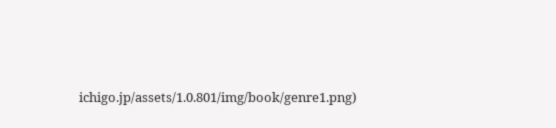ichigo.jp/assets/1.0.801/img/book/genre1.png)